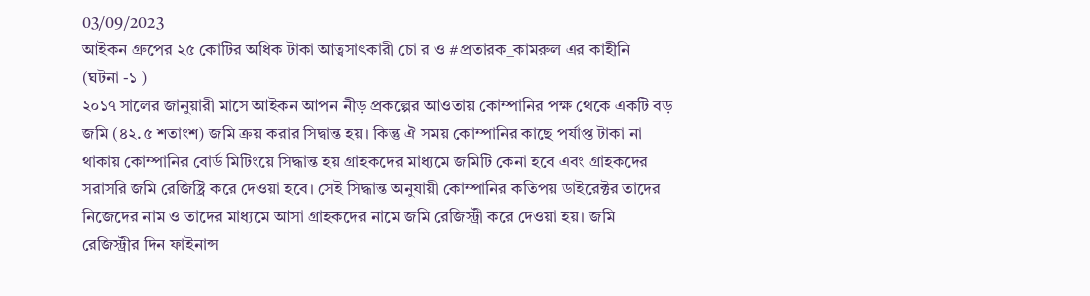03/09/2023
আইকন গ্রুপের ২৫ কোটির অধিক টাকা আত্বসাৎকারী চো র ও #প্রতারক_কামরুল এর কাহীনি
(ঘটনা -১ )
২০১৭ সালের জানুয়ারী মাসে আইকন আপন নীড় প্রকল্পের আওতায় কোম্পানির পক্ষ থেকে একটি বড় জমি (৪২.৫ শতাংশ) জমি ক্রয় করার সিদ্বান্ত হয়। কিন্তু ঐ সময় কোম্পানির কাছে পর্যাপ্ত টাকা না থাকায় কোম্পানির বোর্ড মিটিংয়ে সিদ্ধান্ত হয় গ্রাহকদের মাধ্যমে জমিটি কেনা হবে এবং গ্রাহকদের সরাসরি জমি রেজিষ্ট্রি করে দেওয়া হবে। সেই সিদ্ধান্ত অনুযায়ী কোম্পানির কতিপয় ডাইরেক্টর তাদের নিজেদের নাম ও তাদের মাধ্যমে আসা গ্রাহকদের নামে জমি রেজিস্ট্রী করে দেওয়া হয়। জমি রেজিস্ট্রীর দিন ফাইনান্স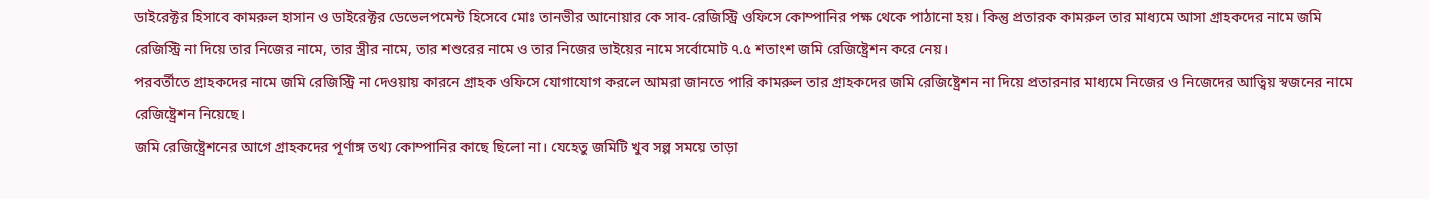ডাইরেক্টর হিসাবে কামরুল হাসান ও ডাইরেক্টর ডেভেলপমেন্ট হিসেবে মোঃ তানভীর আনোয়ার কে সাব-রেজিস্ট্রি ওফিসে কোম্পানির পক্ষ থেকে পাঠানো হয়। কিন্তু প্রতারক কামরুল তার মাধ্যমে আসা গ্রাহকদের নামে জমি রেজিস্ট্রি না দিয়ে তার নিজের নামে, তার স্ত্রীর নামে, তার শশুরের নামে ও তার নিজের ভাইয়ের নামে সর্বোমোট ৭.৫ শতাংশ জমি রেজিষ্ট্রেশন করে নেয়।
পরবর্তীতে গ্রাহকদের নামে জমি রেজিস্ট্রি না দেওয়ায় কারনে গ্রাহক ওফিসে যোগাযোগ করলে আমরা জানতে পারি কামরুল তার গ্রাহকদের জমি রেজিষ্ট্রেশন না দিয়ে প্রতারনার মাধ্যমে নিজের ও নিজেদের আত্বিয় স্বজনের নামে রেজিষ্ট্রেশন নিয়েছে।
জমি রেজিষ্ট্রেশনের আগে গ্রাহকদের পূর্ণাঙ্গ তথ্য কোম্পানির কাছে ছিলো না। যেহেতু জমিটি খুব সল্প সময়ে তাড়া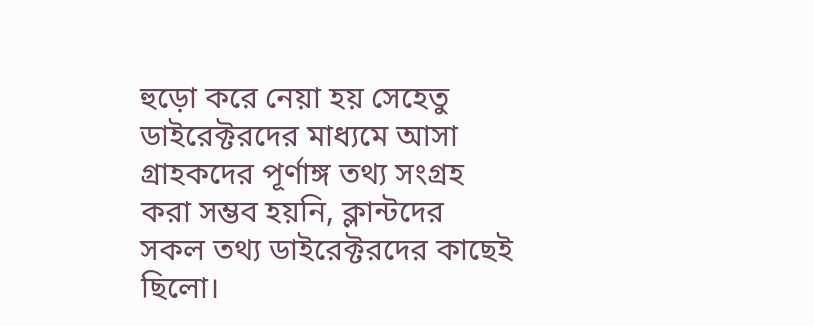হুড়ো করে নেয়া হয় সেহেতু ডাইরেক্টরদের মাধ্যমে আসা গ্রাহকদের পূর্ণাঙ্গ তথ্য সংগ্রহ করা সম্ভব হয়নি, ক্লান্টদের সকল তথ্য ডাইরেক্টরদের কাছেই ছিলো।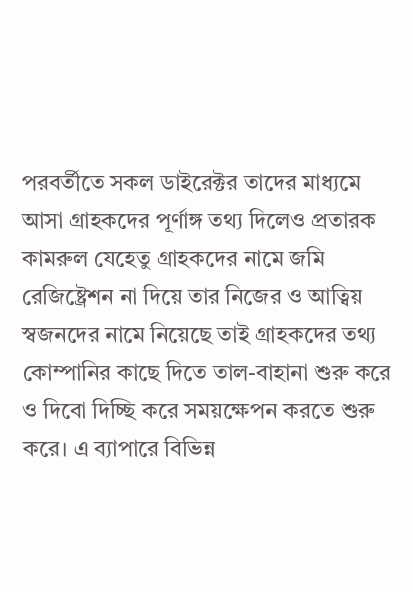পরবর্তীতে সকল ডাইরেক্টর তাদের মাধ্যমে আসা গ্রাহকদের পূর্ণাঙ্গ তথ্য দিলেও প্রতারক কামরুল যেহেতু গ্রাহকদের নামে জমি রেজিষ্ট্রেশন না দিয়ে তার নিজের ও আত্বিয় স্বজনদের নামে নিয়েছে তাই গ্রাহকদের তথ্য কোম্পানির কাছে দিতে তাল-বাহানা শুরু করে ও দিবো দিচ্ছি করে সময়ক্ষেপন করতে শুরু করে। এ ব্যাপারে বিভিন্ন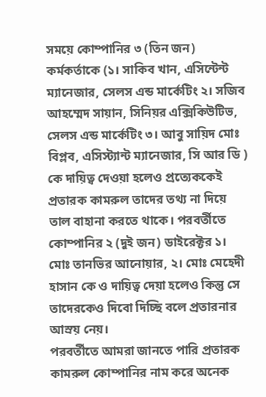সময়ে কোম্পানির ৩ (তিন জন) কর্মকর্তাকে (১। সাকিব খান, এসিন্টেন্ট ম্যানেজার, সেলস এন্ড মার্কেটিং ২। সজিব আহম্মেদ সায়ান, সিনিয়র এক্সিকিউটিভ, সেলস এন্ড মার্কেটিং ৩। আবু সায়িদ মোঃ বিপ্লব, এসিস্ট্যান্ট ম্যানেজার, সি আর ডি ) কে দায়িত্ব দেওয়া হলেও প্রত্যেককেই প্রতারক কামরুল তাদের তথ্য না দিয়ে তাল বাহানা করতে থাকে। পরবর্তীতে কোম্পানির ২ (দুই জন) ডাইরেক্টর ১। মোঃ তানভির আনোয়ার, ২। মোঃ মেহেদী হাসান কে ও দায়িত্ব দেয়া হলেও কিন্তু সে তাদেরকেও দিবো দিচ্ছি বলে প্রতারনার আস্রয় নেয়।
পরবর্তীতে আমরা জানতে পারি প্রতারক কামরুল কোম্পানির নাম করে অনেক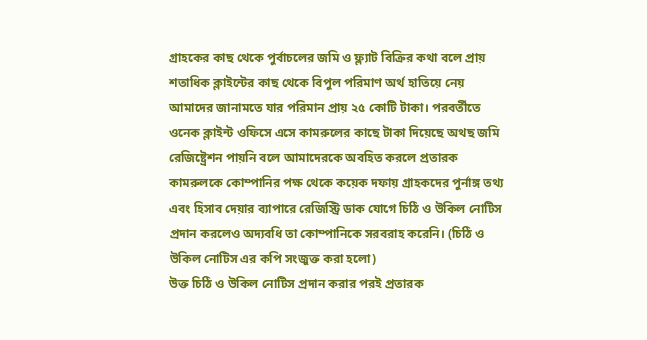গ্রাহকের কাছ থেকে পুর্বাচলের জমি ও ফ্ল্যাট বিক্রির কথা বলে প্রায় শতাধিক ক্লাইন্টের কাছ থেকে বিপুল পরিমাণ অর্থ হাতিয়ে নেয় আমাদের জানামতে যার পরিমান প্রায় ২৫ কোটি টাকা। পরবর্তীতে ওনেক ক্লাইন্ট ওফিসে এসে কামরুলের কাছে টাকা দিয়েছে অথছ জমি রেজিষ্ট্রেশন পায়নি বলে আমাদেরকে অবহিত করলে প্রতারক কামরুলকে কোম্পানির পক্ষ থেকে কয়েক দফায় গ্রাহকদের পুর্নাঙ্গ তথ্য এবং হিসাব দেয়ার ব্যাপারে রেজিস্ট্রি ডাক যোগে চিঠি ও উকিল নোটিস প্রদান করলেও অদ্যবধি তা কোম্পানিকে সরবরাহ করেনি। (চিঠি ও উকিল নোটিস এর কপি সংজুক্ত করা হলো)
উক্ত চিঠি ও উকিল নোটিস প্রদান করার পরই প্রতারক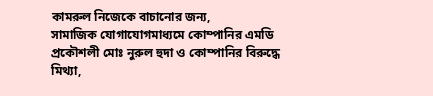কামরুল নিজেকে বাচানোর জন্য,
সামাজিক যোগাযোগমাধ্যমে কোম্পানির এমডি প্রকৌশলী মোঃ নুরুল হুদা ও কোম্পানির বিরুদ্ধে মিথ্যা,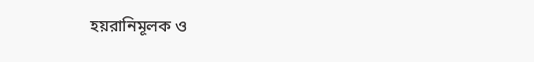হয়রানিমূলক ও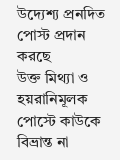উদ্যেশ্য প্রনদিত পোস্ট প্রদান করছে
উক্ত মিথ্যা ও হয়রানিমূলক পোস্টে কাউকে বিভ্রান্ত না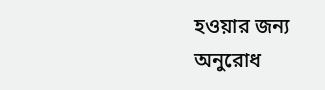হওয়ার জন্য অনুরোধ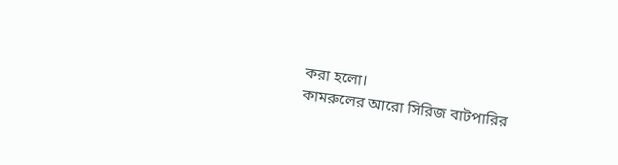করা হলো।
কামরুলের আরো সিরিজ বাটপারির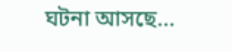ঘটনা আসছে...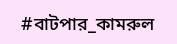#বাটপার_কামরুল